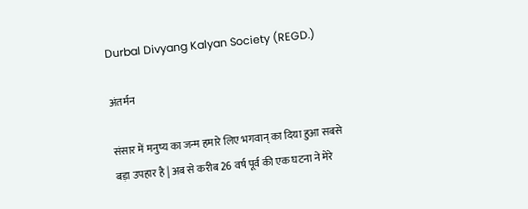Durbal Divyang Kalyan Society (REGD.)

अंतर्मन

संसार में मनुष्य का जन्म हमारे लिए भगवान् का दिया हुआ सबसे बड़ा उपहार है | अब से करीब 26 वर्ष पूर्व की एक घटना ने मेरे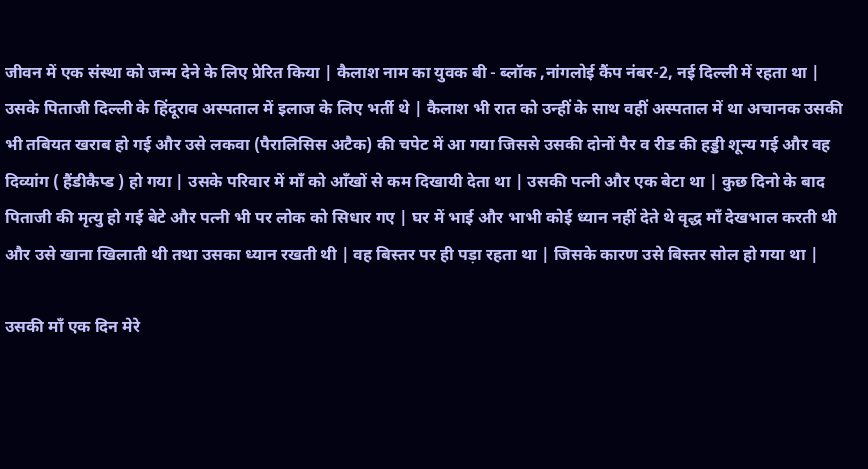जीवन में एक संस्था को जन्म देने के लिए प्रेरित किया | कैलाश नाम का युवक बी - ब्लॉक ,नांगलोई कैंप नंबर-2, नई दिल्ली में रहता था | उसके पिताजी दिल्ली के हिंदूराव अस्पताल में इलाज के लिए भर्ती थे | कैलाश भी रात को उन्हीं के साथ वहीं अस्पताल में था अचानक उसकी भी तबियत खराब हो गई और उसे लकवा (पैरालिसिस अटैक) की चपेट में आ गया जिससे उसकी दोनों पैर व रीड की हड्डी शून्य गई और वह दिव्यांग ( हैंडीकैप्ड ) हो गया | उसके परिवार में माँ को आँखों से कम दिखायी देता था | उसकी पत्नी और एक बेटा था | कुछ दिनो के बाद पिताजी की मृत्यु हो गई बेटे और पत्नी भी पर लोक को सिधार गए | घर में भाई और भाभी कोई ध्यान नहीं देते थे वृद्ध माँ देखभाल करती थी और उसे खाना खिलाती थी तथा उसका ध्यान रखती थी | वह बिस्तर पर ही पड़ा रहता था | जिसके कारण उसे बिस्तर सोल हो गया था |

उसकी माँ एक दिन मेरे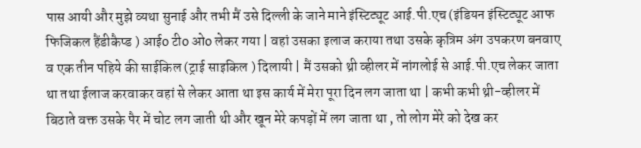पास आयी और मुझे व्यथा सुनाई और तभी मैं उसे दिल्ली के जाने माने इंस्टिट्यूट आई.पी.एच (इंडियन इंस्टिट्यूट आफ फिजिकल हैंडीकैप्ड ) आईo टीo ओo लेकर गया | वहां उसका इलाज कराया तथा उसके कृत्रिम अंग उपकरण बनवाए व एक तीन पहिये की साईकिल (ट्राई साइकिल ) दिलायी | मैं उसको थ्री व्हीलर में नांगलोई से आई.पी.एच लेकर जाता था तथा ईलाज करवाकर वहां से लेकर आता था इस कार्य में मेरा पूरा दिन लग जाता था | कभी कभी थ्री-व्हीलर में बिठाते वक्त उसके पैर में चोट लग जाती थी और खून मेरे कपड़ों में लग जाता था , तो लोग मेरे को देख कर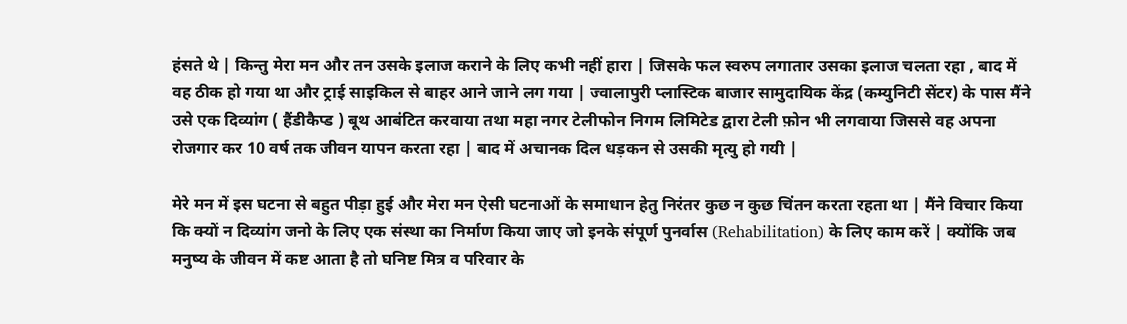हंसते थे | किन्तु मेरा मन और तन उसके इलाज कराने के लिए कभी नहीं हारा | जिसके फल स्वरुप लगातार उसका इलाज चलता रहा , बाद में वह ठीक हो गया था और ट्राई साइकिल से बाहर आने जाने लग गया | ज्वालापुरी प्लास्टिक बाजार सामुदायिक केंद्र (कम्युनिटी सेंटर) के पास मैंने उसे एक दिव्यांग ( हैंडीकैप्ड ) बूथ आबंटित करवाया तथा महा नगर टेलीफोन निगम लिमिटेड द्वारा टेली फ़ोन भी लगवाया जिससे वह अपना रोजगार कर 10 वर्ष तक जीवन यापन करता रहा | बाद में अचानक दिल धड़कन से उसकी मृत्यु हो गयी |

मेरे मन में इस घटना से बहुत पीड़ा हुई और मेरा मन ऐसी घटनाओं के समाधान हेतु निरंतर कुछ न कुछ चिंतन करता रहता था | मैंने विचार किया कि क्यों न दिव्यांग जनो के लिए एक संस्था का निर्माण किया जाए जो इनके संपूर्ण पुनर्वास (Rehabilitation) के लिए काम करें | क्योंकि जब मनुष्य के जीवन में कष्ट आता है तो घनिष्ट मित्र व परिवार के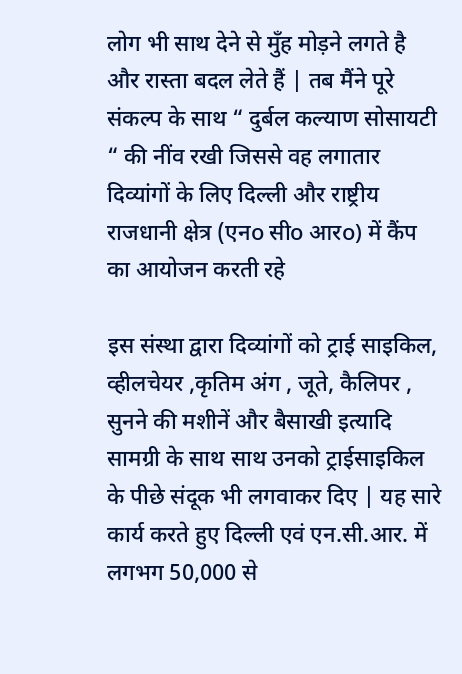लोग भी साथ देने से मुँह मोड़ने लगते है और रास्ता बदल लेते हैं | तब मैंने पूरे संकल्प के साथ “ दुर्बल कल्याण सोसायटी “ की नींव रखी जिससे वह लगातार दिव्यांगों के लिए दिल्ली और राष्ट्रीय राजधानी क्षेत्र (एनo सीo आरo) में कैंप का आयोजन करती रहे

इस संस्था द्वारा दिव्यांगों को ट्राई साइकिल, व्हीलचेयर ,कृतिम अंग , जूते, कैलिपर , सुनने की मशीनें और बैसाखी इत्यादि सामग्री के साथ साथ उनको ट्राईसाइकिल के पीछे संदूक भी लगवाकर दिए | यह सारे कार्य करते हुए दिल्ली एवं एन.सी.आर. में लगभग 50,000 से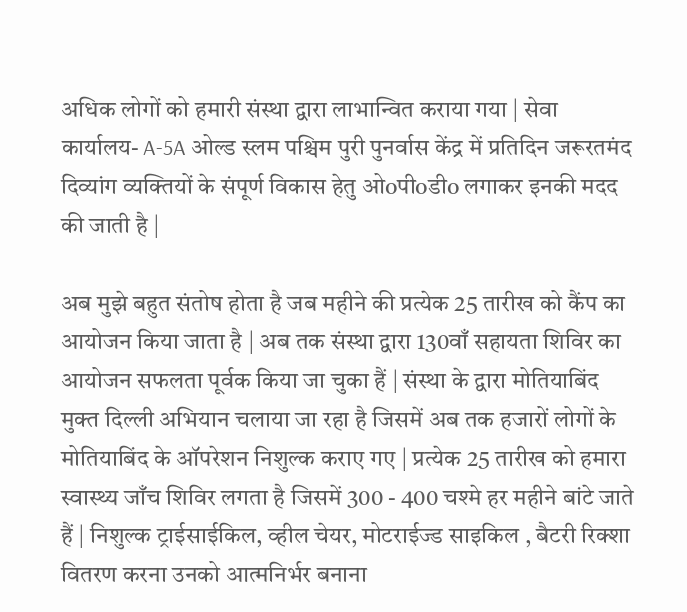अधिक लोगों को हमारी संस्था द्वारा लाभान्वित कराया गया | सेवा कार्यालय- A-5A ओल्ड स्लम पश्चिम पुरी पुनर्वास केंद्र में प्रतिदिन जरूरतमंद दिव्यांग व्यक्तियों के संपूर्ण विकास हेतु ओoपीoडीo लगाकर इनकी मदद की जाती है |

अब मुझे बहुत संतोष होता है जब महीने की प्रत्येक 25 तारीख को कैंप का आयोजन किया जाता है | अब तक संस्था द्वारा 130वाँ सहायता शिविर का आयोजन सफलता पूर्वक किया जा चुका हैं | संस्था के द्वारा मोतियाबिंद मुक्त दिल्ली अभियान चलाया जा रहा है जिसमें अब तक हजारों लोगों के मोतियाबिंद के ऑपरेशन निशुल्क कराए गए | प्रत्येक 25 तारीख को हमारा स्वास्थ्य जाँच शिविर लगता है जिसमें 300 - 400 चश्मे हर महीने बांटे जाते हैं | निशुल्क ट्राईसाईकिल, व्हील चेयर, मोटराईज्ड साइकिल , बैटरी रिक्शा वितरण करना उनको आत्मनिर्भर बनाना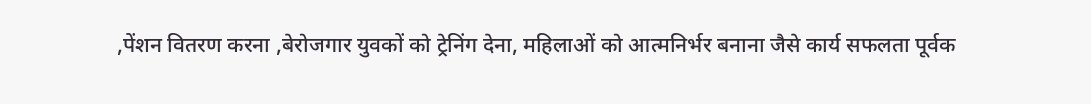,पेंशन वितरण करना ,बेरोजगार युवकों को ट्रेनिंग देना, महिलाओं को आत्मनिर्भर बनाना जैसे कार्य सफलता पूर्वक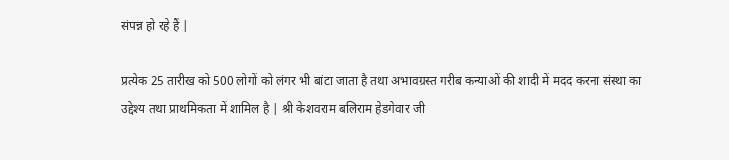संपन्न हो रहे हैं |

प्रत्येक 25 तारीख को 500 लोगों को लंगर भी बांटा जाता है तथा अभावग्रस्त गरीब कन्याओं की शादी में मदद करना संस्था का उद्देश्य तथा प्राथमिकता में शामिल है | श्री केशवराम बलिराम हेडगेवार जी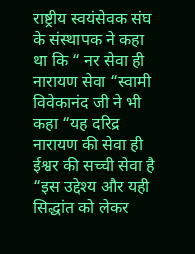राष्ट्रीय स्वयंसेवक संघ के संस्थापक ने कहा था कि “ नर सेवा ही नारायण सेवा “स्वामी विवेकानंद जी ने भी कहा “यह दरिद्र नारायण की सेवा ही ईश्वर की सच्ची सेवा है “इस उद्देश्य और यही सिद्धांत को लेकर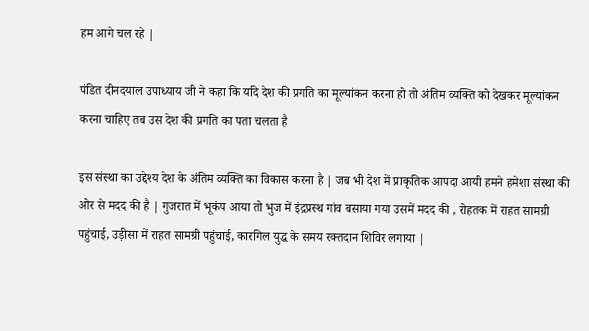हम आगे चल रहे |

पंडित दीनदयाल उपाध्याय जी ने कहा कि यदि देश की प्रगति का मूल्यांकन करना हो तो अंतिम व्यक्ति को देखकर मूल्यांकन करना चाहिए तब उस देश की प्रगति का पता चलता है

इस संस्था का उद्देश्य देश के अंतिम व्यक्ति का विकास करना है | जब भी देश में प्राकृतिक आपदा आयी हमने हमेशा संस्था की ओर से मदद की है | गुजरात में भूकंप आया तो भुज में इंद्रप्रस्थ गांव बसाया गया उसमें मदद की , रोहतक में राहत सामग्री पहुंचाई, उड़ीसा में राहत सामग्री पहुंचाई, कारगिल युद्ध के समय रक्तदान शिविर लगाया |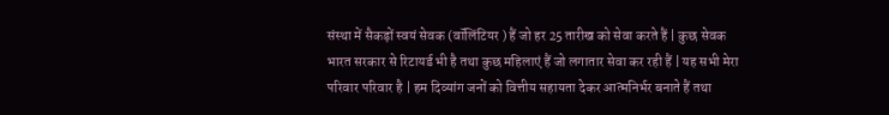संस्था में सैकड़ों स्वयं सेवक (वॉलिंटियर ) हैं जो हर 25 तारीख को सेवा करते हैं | कुछ सेवक भारत सरकार से रिटायर्ड भी है तथा कुछ महिलाएं हैं जो लगातार सेवा कर रही हैं | यह सभी मेरा परिवार परिवार है | हम दिव्यांग जनों को वित्तीय सहायता देकर आत्मनिर्भर बनाते हैं तथा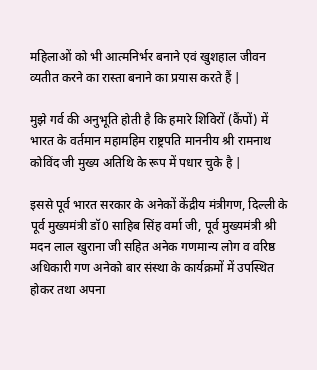महिलाओं को भी आत्मनिर्भर बनाने एवं खुशहाल जीवन व्यतीत करने का रास्ता बनाने का प्रयास करते हैं |

मुझे गर्व की अनुभूति होती है कि हमारे शिविरों (कैंपों) में भारत के वर्तमान महामहिम राष्ट्रपति माननीय श्री रामनाथ कोविंद जी मुख्य अतिथि के रूप में पधार चुके है |

इससे पूर्व भारत सरकार के अनेकों केंद्रीय मंत्रीगण, दिल्ली के पूर्व मुख्यमंत्री डॉ0 साहिब सिंह वर्मा जी, पूर्व मुख्यमंत्री श्री मदन लाल खुराना जी सहित अनेक गणमान्य लोग व वरिष्ठ अधिकारी गण अनेको बार संस्था के कार्यक्रमों में उपस्थित होकर तथा अपना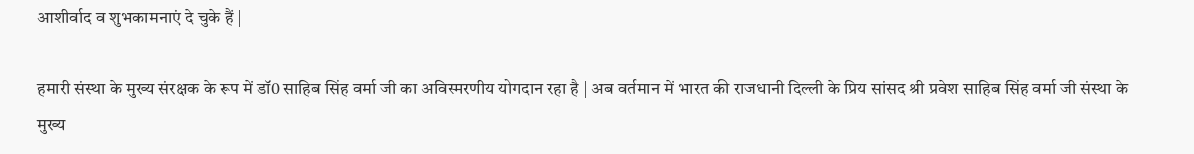आशीर्वाद व शुभकामनाएं दे चुके हैं |

हमारी संस्था के मुख्य संरक्षक के रूप में डॉ0 साहिब सिंह वर्मा जी का अविस्मरणीय योगदान रहा है | अब वर्तमान में भारत की राजधानी दिल्ली के प्रिय सांसद श्री प्रवेश साहिब सिंह वर्मा जी संस्था के मुख्य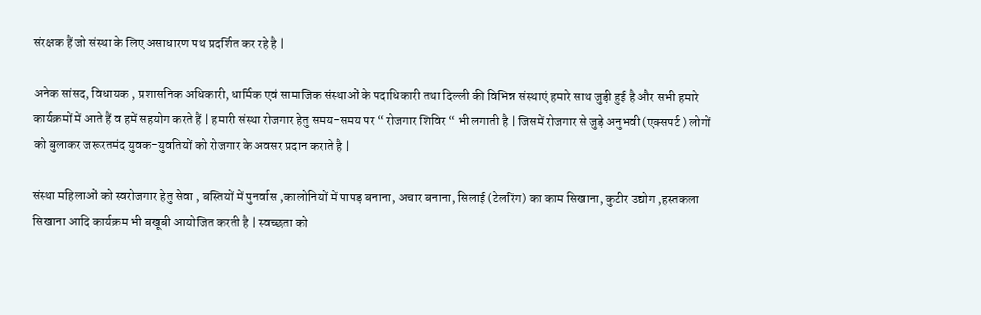संरक्षक हैं जो संस्था के लिए असाधारण पथ प्रदर्शित कर रहे है |

अनेक सांसद, विधायक , प्रशासनिक अधिकारी, धार्मिक एवं सामाजिक संस्थाओं के पदाधिकारी तथा दिल्ली की विभिन्न संस्थाएं हमारे साथ जुड़ी हुई है और सभी हमारे कार्यक्रमों में आते हैं व हमें सहयोग करते हैं | हमारी संस्था रोजगार हेतु समय-समय पर “ रोजगार शिविर “ भी लगाती है | जिसमें रोजगार से जुड़े अनुभवी (एक्सपर्ट ) लोगों को बुलाकर जरूरतमंद युवक-युवतियों को रोजगार के अवसर प्रदान कराते है |

संस्था महिलाओं को स्वरोजगार हेतु सेवा , बस्तियों में पुनर्वास ,कालोनियों में पापड़ बनाना, अचार बनाना, सिलाई (टेलरिंग) का काम सिखाना, कुटीर उद्योग ,हस्तकला सिखाना आदि कार्यक्रम भी बखूबी आयोजित करती है | स्वच्छता को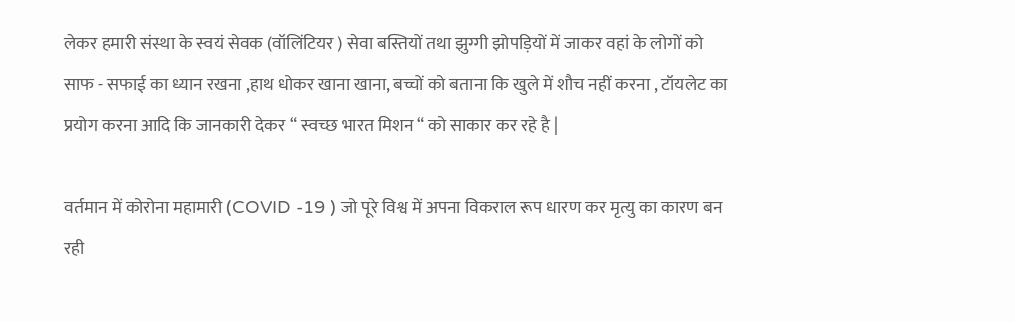लेकर हमारी संस्था के स्वयं सेवक (वॉलिंटियर ) सेवा बस्तियों तथा झुग्गी झोपड़ियों में जाकर वहां के लोगों को साफ - सफाई का ध्यान रखना ,हाथ धोकर खाना खाना, बच्चों को बताना कि खुले में शौच नहीं करना , टॉयलेट का प्रयोग करना आदि कि जानकारी देकर “ स्वच्छ भारत मिशन “ को साकार कर रहे है |

वर्तमान में कोरोना महामारी (COVID -19 ) जो पूरे विश्व में अपना विकराल रूप धारण कर मृत्यु का कारण बन रही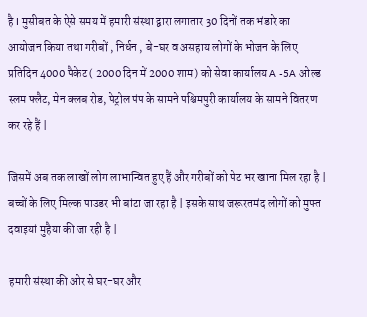है I मुसीबत के ऐसे समय में हमारी संस्था द्वारा लगातार 30 दिनों तक भंडारे का आयोजन किया तथा गरीबों , निर्धन , बे-घर व असहाय लोगों के भोजन के लिए प्रतिदिन 4000 पैकेट ( 2000 दिन में 2000 शाम) को सेवा कार्यालय A -5A ओल्ड स्लम फ्लैट, मेन क्लब रोड, पेट्रोल पंप के सामने पश्चिमपुरी कार्यालय के सामने वितरण कर रहे हैं |

जिसमें अब तक लाखों लोग लाभान्वित हुए हैं और गरीबों को पेट भर खाना मिल रहा है | बच्चों के लिए मिल्क पाउडर भी बांटा जा रहा है | इसके साथ जरूरतमंद लोगों को मुफ्त दवाइयां मुहैया की जा रही है |

हमारी संस्था की ओर से घर-घर और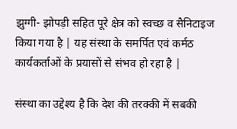झुग्गी- झोपड़ी सहित पूरे क्षेत्र को स्वच्छ व सैनिटाइज किया गया है | यह संस्था के समर्पित एवं कर्मठ कार्यकर्ताओं के प्रयासों से संभव हो रहा है |

संस्था का उद्देश्य है कि देश की तरक्की में सबकी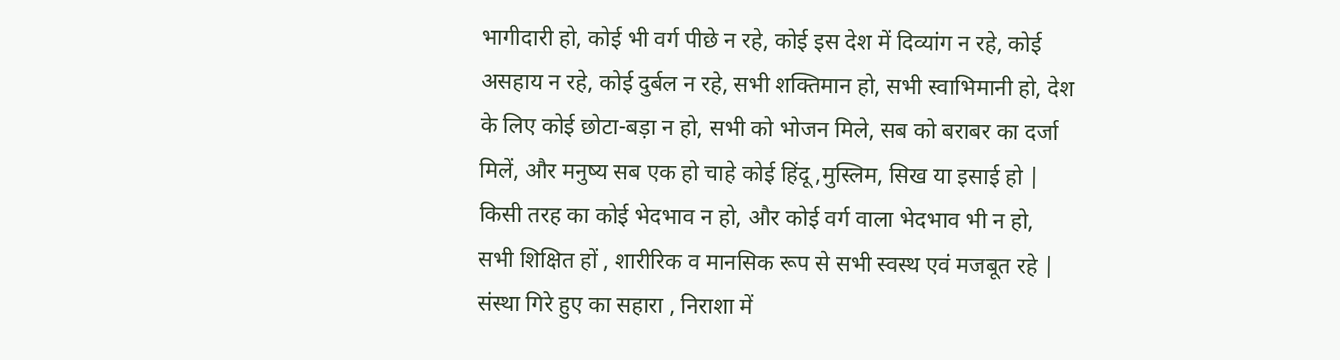भागीदारी हो, कोई भी वर्ग पीछे न रहे, कोई इस देश में दिव्यांग न रहे, कोई असहाय न रहे, कोई दुर्बल न रहे, सभी शक्तिमान हो, सभी स्वाभिमानी हो, देश के लिए कोई छोटा-बड़ा न हो, सभी को भोजन मिले, सब को बराबर का दर्जा मिलें, और मनुष्य सब एक हो चाहे कोई हिंदू ,मुस्लिम, सिख या इसाई हो | किसी तरह का कोई भेदभाव न हो, और कोई वर्ग वाला भेदभाव भी न हो, सभी शिक्षित हों , शारीरिक व मानसिक रूप से सभी स्वस्थ एवं मजबूत रहे | संस्था गिरे हुए का सहारा , निराशा में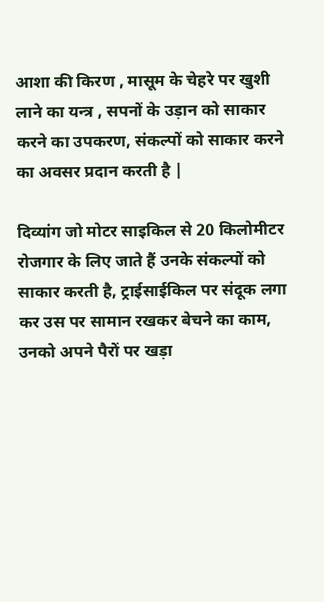आशा की किरण , मासूम के चेहरे पर खुशी लाने का यन्त्र , सपनों के उड़ान को साकार करने का उपकरण, संकल्पों को साकार करने का अवसर प्रदान करती है |

दिव्यांग जो मोटर साइकिल से 20 किलोमीटर रोजगार के लिए जाते हैं उनके संकल्पों को साकार करती है, ट्राईसाईकिल पर संदूक लगा कर उस पर सामान रखकर बेचने का काम, उनको अपने पैरों पर खड़ा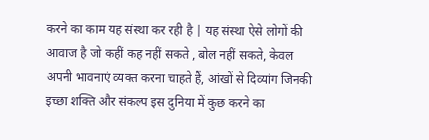करने का काम यह संस्था कर रही है | यह संस्था ऐसे लोगों की आवाज है जो कहीं कह नहीं सकते , बोल नहीं सकते, केवल अपनी भावनाएं व्यक्त करना चाहते हैं, आंखों से दिव्यांग जिनकी इच्छा शक्ति और संकल्प इस दुनिया में कुछ करने का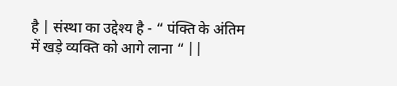है | संस्था का उद्देश्य है - “ पंक्ति के अंतिम में खड़े व्यक्ति को आगे लाना “ ||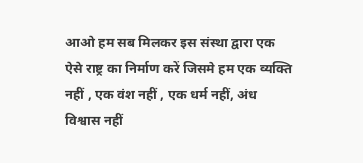आओ हम सब मिलकर इस संस्था द्वारा एक ऐसे राष्ट्र का निर्माण करें जिसमे हम एक व्यक्ति नहीं , एक वंश नहीं , एक धर्म नहीं, अंध विश्वास नहीं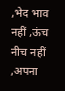,भेद भाव नहीं ,ऊंच नीच नहीं ,अपना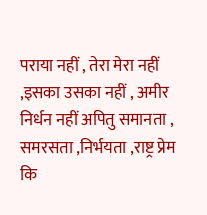पराया नहीं , तेरा मेरा नहीं ,इसका उसका नहीं , अमीर निर्धन नहीं अपितु समानता , समरसता ,निर्भयता ,राष्ट्र प्रेम कि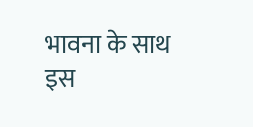भावना के साथ इस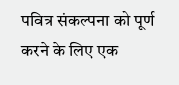पवित्र संकल्पना को पूर्ण करने के लिए एक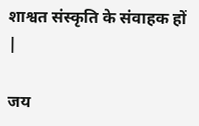शाश्वत संस्कृति के संवाहक हों |

जय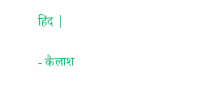हिंद |

- कैलाश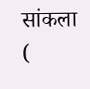सांकला
(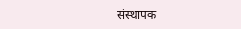संस्थापक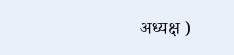अध्यक्ष )